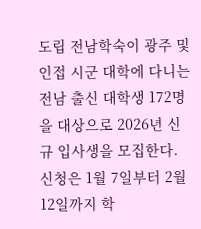도립 전남학숙이 광주 및 인접 시군 대학에 다니는 전남 출신 대학생 172명을 대상으로 2026년 신규 입사생을 모집한다. 신청은 1월 7일부터 2월 12일까지 학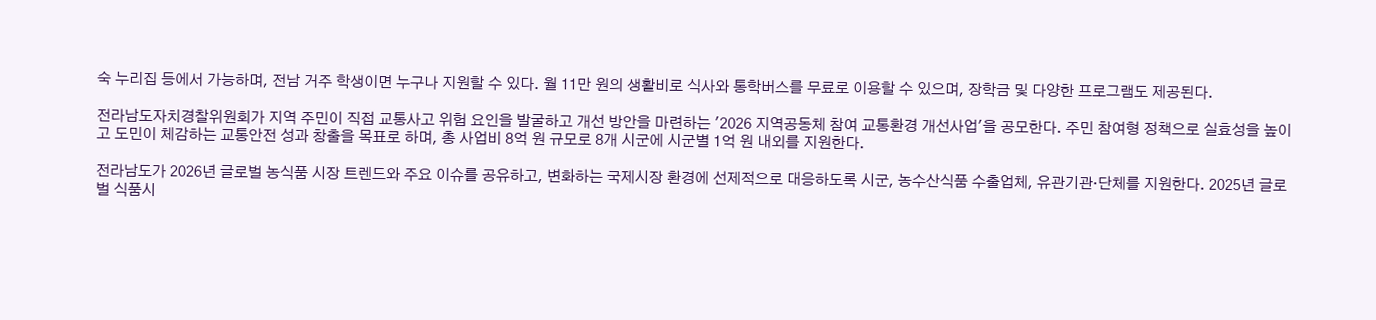숙 누리집 등에서 가능하며, 전남 거주 학생이면 누구나 지원할 수 있다. 월 11만 원의 생활비로 식사와 통학버스를 무료로 이용할 수 있으며, 장학금 및 다양한 프로그램도 제공된다.

전라남도자치경찰위원회가 지역 주민이 직접 교통사고 위험 요인을 발굴하고 개선 방안을 마련하는 '2026 지역공동체 참여 교통환경 개선사업'을 공모한다. 주민 참여형 정책으로 실효성을 높이고 도민이 체감하는 교통안전 성과 창출을 목표로 하며, 총 사업비 8억 원 규모로 8개 시군에 시군별 1억 원 내외를 지원한다.

전라남도가 2026년 글로벌 농식품 시장 트렌드와 주요 이슈를 공유하고, 변화하는 국제시장 환경에 선제적으로 대응하도록 시군, 농수산식품 수출업체, 유관기관·단체를 지원한다. 2025년 글로벌 식품시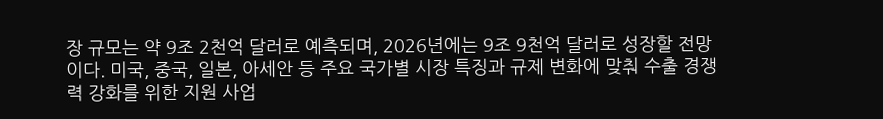장 규모는 약 9조 2천억 달러로 예측되며, 2026년에는 9조 9천억 달러로 성장할 전망이다. 미국, 중국, 일본, 아세안 등 주요 국가별 시장 특징과 규제 변화에 맞춰 수출 경쟁력 강화를 위한 지원 사업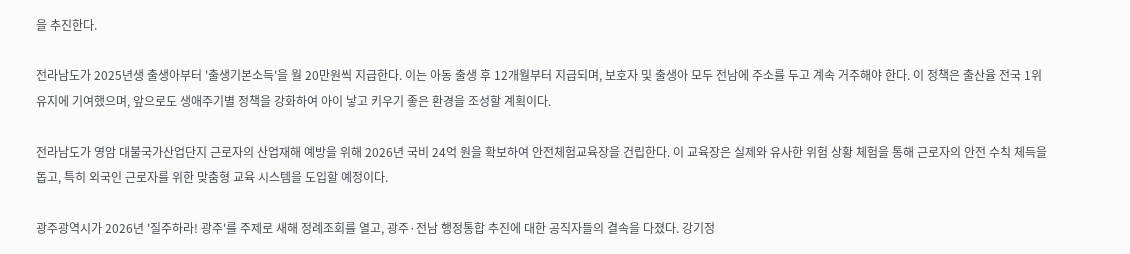을 추진한다.

전라남도가 2025년생 출생아부터 '출생기본소득'을 월 20만원씩 지급한다. 이는 아동 출생 후 12개월부터 지급되며, 보호자 및 출생아 모두 전남에 주소를 두고 계속 거주해야 한다. 이 정책은 출산율 전국 1위 유지에 기여했으며, 앞으로도 생애주기별 정책을 강화하여 아이 낳고 키우기 좋은 환경을 조성할 계획이다.

전라남도가 영암 대불국가산업단지 근로자의 산업재해 예방을 위해 2026년 국비 24억 원을 확보하여 안전체험교육장을 건립한다. 이 교육장은 실제와 유사한 위험 상황 체험을 통해 근로자의 안전 수칙 체득을 돕고, 특히 외국인 근로자를 위한 맞춤형 교육 시스템을 도입할 예정이다.

광주광역시가 2026년 '질주하라! 광주'를 주제로 새해 정례조회를 열고, 광주·전남 행정통합 추진에 대한 공직자들의 결속을 다졌다. 강기정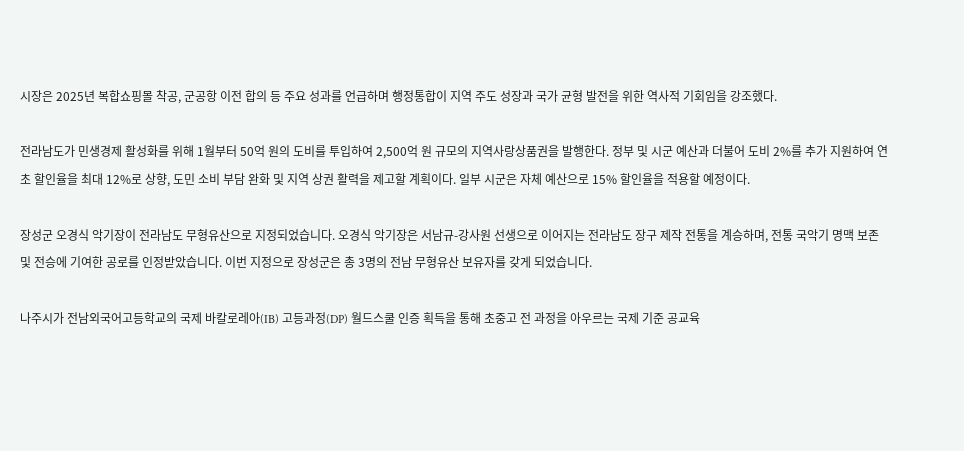시장은 2025년 복합쇼핑몰 착공, 군공항 이전 합의 등 주요 성과를 언급하며 행정통합이 지역 주도 성장과 국가 균형 발전을 위한 역사적 기회임을 강조했다.

전라남도가 민생경제 활성화를 위해 1월부터 50억 원의 도비를 투입하여 2,500억 원 규모의 지역사랑상품권을 발행한다. 정부 및 시군 예산과 더불어 도비 2%를 추가 지원하여 연초 할인율을 최대 12%로 상향, 도민 소비 부담 완화 및 지역 상권 활력을 제고할 계획이다. 일부 시군은 자체 예산으로 15% 할인율을 적용할 예정이다.

장성군 오경식 악기장이 전라남도 무형유산으로 지정되었습니다. 오경식 악기장은 서남규-강사원 선생으로 이어지는 전라남도 장구 제작 전통을 계승하며, 전통 국악기 명맥 보존 및 전승에 기여한 공로를 인정받았습니다. 이번 지정으로 장성군은 총 3명의 전남 무형유산 보유자를 갖게 되었습니다.

나주시가 전남외국어고등학교의 국제 바칼로레아(IB) 고등과정(DP) 월드스쿨 인증 획득을 통해 초중고 전 과정을 아우르는 국제 기준 공교육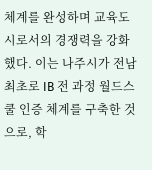체계를 완성하며 교육도시로서의 경쟁력을 강화했다. 이는 나주시가 전남 최초로 IB 전 과정 월드스쿨 인증 체계를 구축한 것으로, 학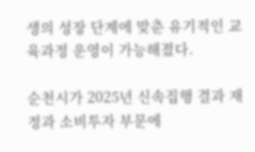생의 성장 단계에 맞춘 유기적인 교육과정 운영이 가능해졌다.

순천시가 2025년 신속집행 결과 재정과 소비투자 부문에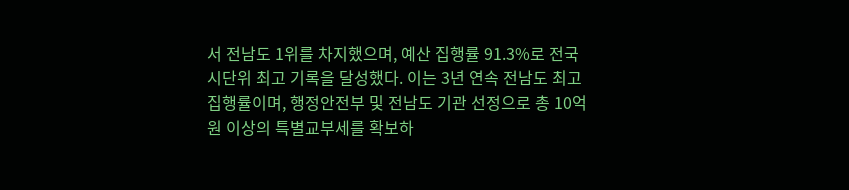서 전남도 1위를 차지했으며, 예산 집행률 91.3%로 전국 시단위 최고 기록을 달성했다. 이는 3년 연속 전남도 최고 집행률이며, 행정안전부 및 전남도 기관 선정으로 총 10억 원 이상의 특별교부세를 확보하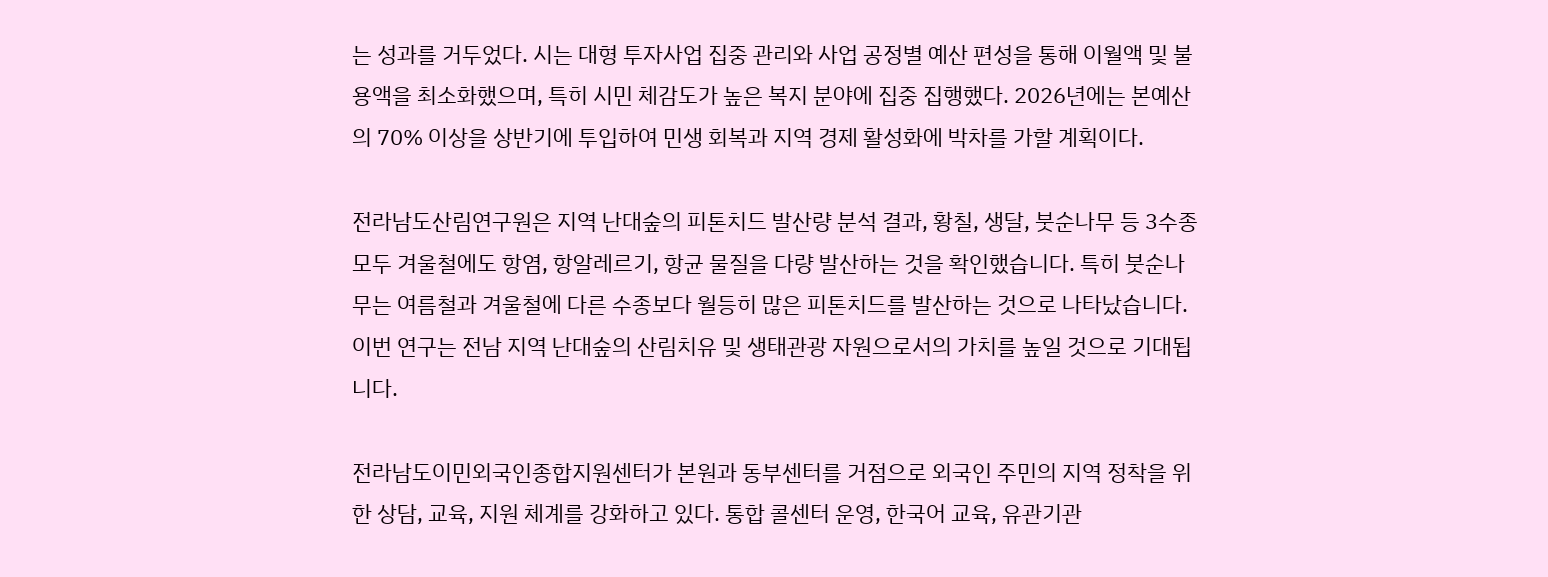는 성과를 거두었다. 시는 대형 투자사업 집중 관리와 사업 공정별 예산 편성을 통해 이월액 및 불용액을 최소화했으며, 특히 시민 체감도가 높은 복지 분야에 집중 집행했다. 2026년에는 본예산의 70% 이상을 상반기에 투입하여 민생 회복과 지역 경제 활성화에 박차를 가할 계획이다.

전라남도산림연구원은 지역 난대숲의 피톤치드 발산량 분석 결과, 황칠, 생달, 붓순나무 등 3수종 모두 겨울철에도 항염, 항알레르기, 항균 물질을 다량 발산하는 것을 확인했습니다. 특히 붓순나무는 여름철과 겨울철에 다른 수종보다 월등히 많은 피톤치드를 발산하는 것으로 나타났습니다. 이번 연구는 전남 지역 난대숲의 산림치유 및 생태관광 자원으로서의 가치를 높일 것으로 기대됩니다.

전라남도이민외국인종합지원센터가 본원과 동부센터를 거점으로 외국인 주민의 지역 정착을 위한 상담, 교육, 지원 체계를 강화하고 있다. 통합 콜센터 운영, 한국어 교육, 유관기관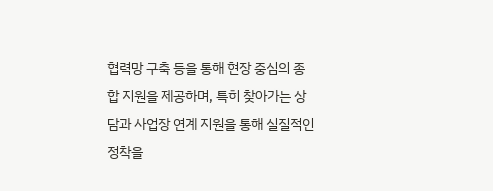협력망 구축 등을 통해 현장 중심의 종합 지원을 제공하며, 특히 찾아가는 상담과 사업장 연계 지원을 통해 실질적인 정착을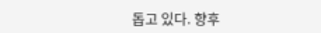돕고 있다. 향후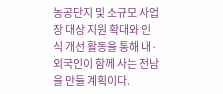농공단지 및 소규모 사업장 대상 지원 확대와 인식 개선 활동을 통해 내·외국인이 함께 사는 전남을 만들 계획이다.